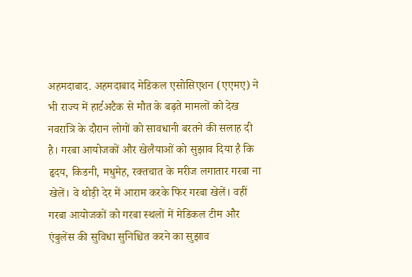अहमदाबाद. अहमदाबाद मेडिकल एसोसिएशन (एएमए) ने भी राज्य में हार्टअटैक से मौत के बढ़ते मामलों को देख नवरात्रि के दौरान लोगों को सावधानी बरतने की सलाह दी है। गरबा आयोजकों और खेलैयाओं को सुझाव दिया है कि हृदय, किडनी, मधुमेह, रक्तचात के मरीज लगातार गरबा ना खेलें। वे थोड़ी देर में आराम करके फिर गरबा खेलें। वहीं गरबा आयोजकों को गरबा स्थलों में मेडिकल टीम और एंबुलेंस की सुविधा सुनिश्चित करने का सुझाव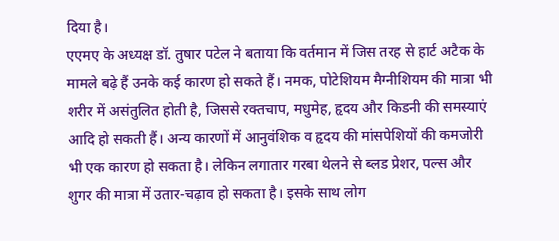दिया है।
एएमए के अध्यक्ष डॉ. तुषार पटेल ने बताया कि वर्तमान में जिस तरह से हार्ट अटैक के मामले बढ़े हैं उनके कई कारण हो सकते हैं। नमक, पोटेशियम मैग्नीशियम की मात्रा भी शरीर में असंतुलित होती है, जिससे रक्तचाप, मधुमेह, हृदय और किडनी की समस्याएं आदि हो सकती हैं। अन्य कारणों में आनुवंशिक व हृदय की मांसपेशियों की कमजोरी भी एक कारण हो सकता है। लेकिन लगातार गरबा थेलने से ब्लड प्रेशर, पल्स और शुगर की मात्रा में उतार-चढ़ाव हो सकता है। इसके साथ लोग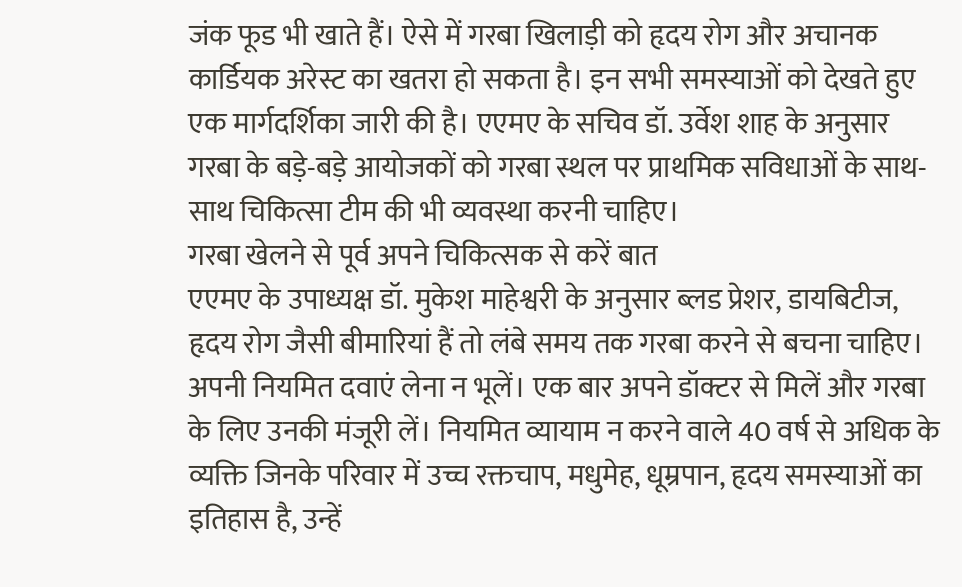जंक फूड भी खाते हैं। ऐसे में गरबा खिलाड़ी को हृदय रोग और अचानक कार्डियक अरेस्ट का खतरा हो सकता है। इन सभी समस्याओं को देखते हुए एक मार्गदर्शिका जारी की है। एएमए के सचिव डॉ. उर्वेश शाह के अनुसार गरबा के बड़े-बड़े आयोजकों को गरबा स्थल पर प्राथमिक सविधाओं के साथ-साथ चिकित्सा टीम की भी व्यवस्था करनी चाहिए।
गरबा खेलने से पूर्व अपने चिकित्सक से करें बात
एएमए के उपाध्यक्ष डॉ. मुकेश माहेश्वरी के अनुसार ब्लड प्रेशर, डायबिटीज, हृदय रोग जैसी बीमारियां हैं तो लंबे समय तक गरबा करने से बचना चाहिए। अपनी नियमित दवाएं लेना न भूलें। एक बार अपने डॉक्टर से मिलें और गरबा के लिए उनकी मंजूरी लें। नियमित व्यायाम न करने वाले 40 वर्ष से अधिक के व्यक्ति जिनके परिवार में उच्च रक्तचाप, मधुमेह, धूम्रपान, हृदय समस्याओं का इतिहास है, उन्हें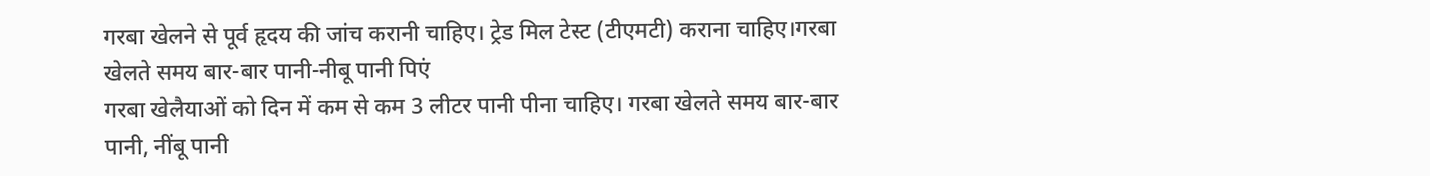गरबा खेलने से पूर्व हृदय की जांच करानी चाहिए। ट्रेड मिल टेस्ट (टीएमटी) कराना चाहिए।गरबा खेलते समय बार-बार पानी-नीबू पानी पिएं
गरबा खेलैयाओं को दिन में कम से कम 3 लीटर पानी पीना चाहिए। गरबा खेलते समय बार-बार पानी, नींबू पानी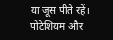या जूस पीते रहें। पोटेशियम और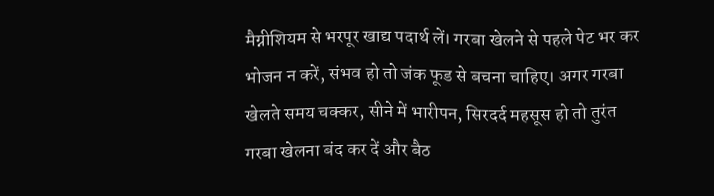मैग्नीशियम से भरपूर खाद्य पदार्थ लें। गरबा खेलने से पहले पेट भर कर भोजन न करें, संभव हो तो जंक फूड से बचना चाहिए। अगर गरबा खेलते समय चक्कर, सीने में भारीपन, सिरदर्द महसूस हो तो तुरंत गरबा खेलना बंद कर दें और बैठ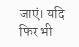जाएं। यदि फिर भी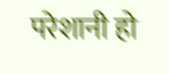परेशानी हो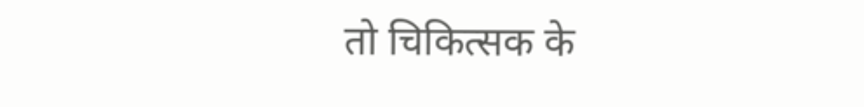तो चिकित्सक के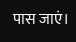पास जाएं।